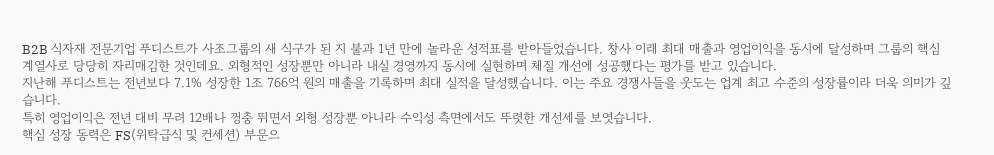B2B 식자재 전문기업 푸디스트가 사조그룹의 새 식구가 된 지 불과 1년 만에 놀라운 성적표를 받아들었습니다. 창사 이래 최대 매출과 영업이익을 동시에 달성하며 그룹의 핵심 계열사로 당당히 자리매김한 것인데요. 외형적인 성장뿐만 아니라 내실 경영까지 동시에 실현하며 체질 개선에 성공했다는 평가를 받고 있습니다.
지난해 푸디스트는 전년보다 7.1% 성장한 1조 766억 원의 매출을 기록하며 최대 실적을 달성했습니다. 이는 주요 경쟁사들을 웃도는 업계 최고 수준의 성장률이라 더욱 의미가 깊습니다.
특히 영업이익은 전년 대비 무려 12배나 껑충 뛰면서 외형 성장뿐 아니라 수익성 측면에서도 뚜렷한 개선세를 보엿습니다.
핵심 성장 동력은 FS(위탁급식 및 컨세션) 부문으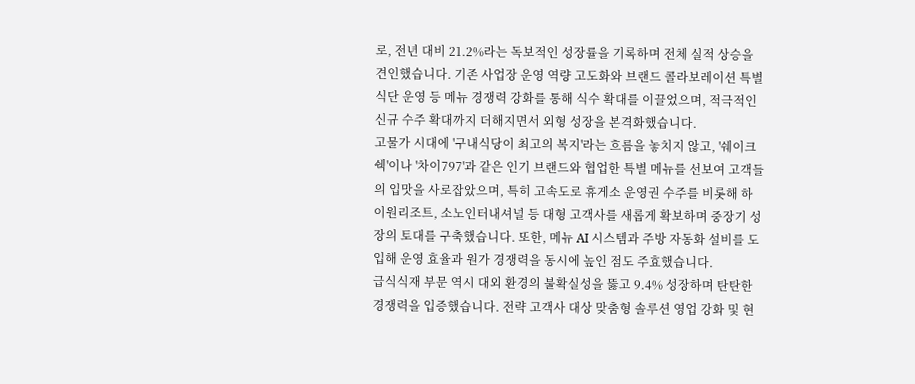로, 전년 대비 21.2%라는 독보적인 성장률을 기록하며 전체 실적 상승을 견인했습니다. 기존 사업장 운영 역량 고도화와 브랜드 콜라보레이션 특별 식단 운영 등 메뉴 경쟁력 강화를 통해 식수 확대를 이끌었으며, 적극적인 신규 수주 확대까지 더해지면서 외형 성장을 본격화했습니다.
고물가 시대에 '구내식당이 최고의 복지'라는 흐름을 놓치지 않고, '쉐이크쉑'이나 '차이797'과 같은 인기 브랜드와 협업한 특별 메뉴를 선보여 고객들의 입맛을 사로잡았으며, 특히 고속도로 휴게소 운영권 수주를 비롯해 하이원리조트, 소노인터내셔널 등 대형 고객사를 새롭게 확보하며 중장기 성장의 토대를 구축했습니다. 또한, 메뉴 AI 시스템과 주방 자동화 설비를 도입해 운영 효율과 원가 경쟁력을 동시에 높인 점도 주효했습니다.
급식식재 부문 역시 대외 환경의 불확실성을 뚫고 9.4% 성장하며 탄탄한 경쟁력을 입증했습니다. 전략 고객사 대상 맞춤형 솔루션 영업 강화 및 현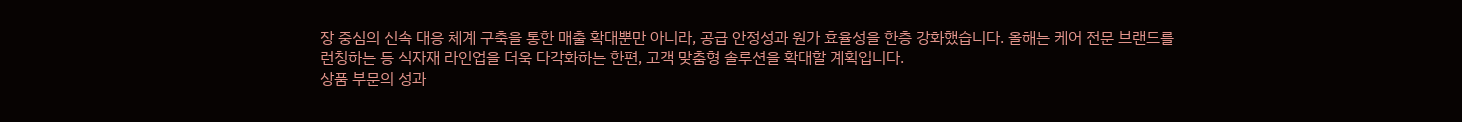장 중심의 신속 대응 체계 구축을 통한 매출 확대뿐만 아니라, 공급 안정성과 원가 효율성을 한층 강화했습니다. 올해는 케어 전문 브랜드를 런칭하는 등 식자재 라인업을 더욱 다각화하는 한편, 고객 맞춤형 솔루션을 확대할 계획입니다.
상품 부문의 성과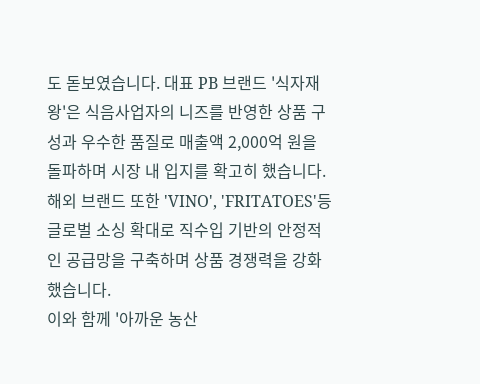도 돋보였습니다. 대표 PB 브랜드 '식자재왕'은 식음사업자의 니즈를 반영한 상품 구성과 우수한 품질로 매출액 2,000억 원을 돌파하며 시장 내 입지를 확고히 했습니다. 해외 브랜드 또한 'VINO', 'FRITATOES'등 글로벌 소싱 확대로 직수입 기반의 안정적인 공급망을 구축하며 상품 경쟁력을 강화했습니다.
이와 함께 '아까운 농산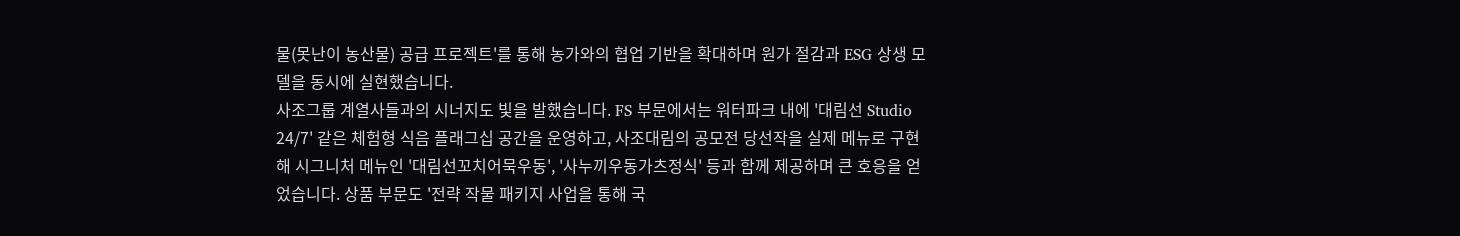물(못난이 농산물) 공급 프로젝트'를 통해 농가와의 협업 기반을 확대하며 원가 절감과 ESG 상생 모델을 동시에 실현했습니다.
사조그룹 계열사들과의 시너지도 빛을 발했습니다. FS 부문에서는 워터파크 내에 '대림선 Studio 24/7' 같은 체험형 식음 플래그십 공간을 운영하고, 사조대림의 공모전 당선작을 실제 메뉴로 구현해 시그니처 메뉴인 '대림선꼬치어묵우동', '사누끼우동가츠정식' 등과 함께 제공하며 큰 호응을 얻었습니다. 상품 부문도 '전략 작물 패키지 사업을 통해 국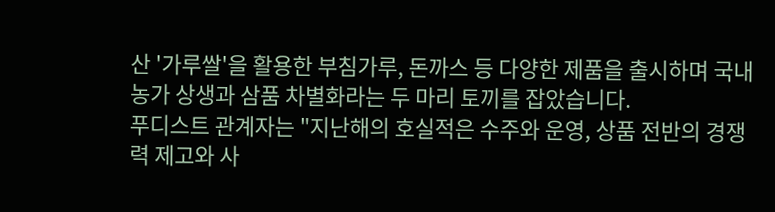산 '가루쌀'을 활용한 부침가루, 돈까스 등 다양한 제품을 출시하며 국내 농가 상생과 삼품 차별화라는 두 마리 토끼를 잡았습니다.
푸디스트 관계자는 "지난해의 호실적은 수주와 운영, 상품 전반의 경쟁력 제고와 사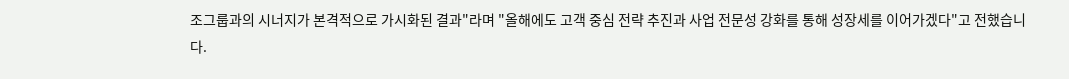조그룹과의 시너지가 본격적으로 가시화된 결과"라며 "올해에도 고객 중심 전략 추진과 사업 전문성 강화를 통해 성장세를 이어가겠다"고 전했습니다.